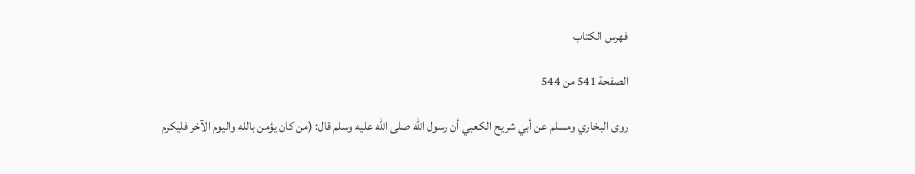فهرس الكتاب

الصفحة 541 من 544

روى البخاري ومسلم عن أبي شريح الكعبي أن رسول الله صلى الله عليه وسلم قال: (من كان يؤمن بالله واليوم الآخر فليكرم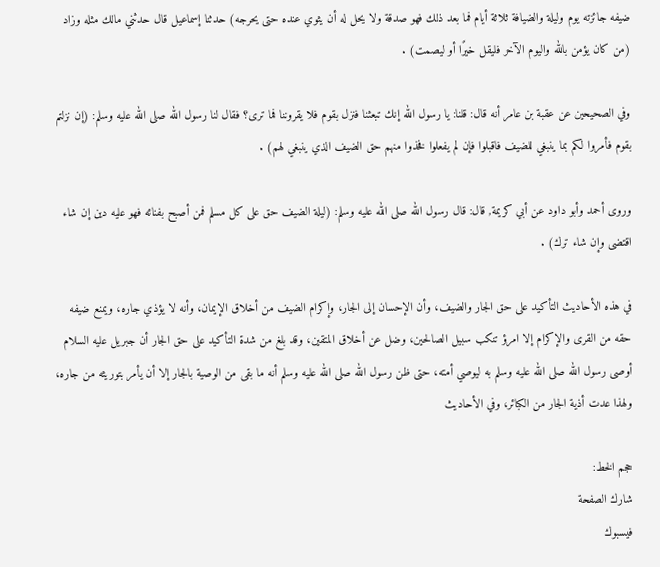ضيفه جائزته يوم وليلة والضيافة ثلاثة أيام فما بعد ذلك فهو صدقة ولا يحل له أن يثوي عنده حتى يحرجه) حدثنا إسماعيل قال حدثني مالك مثله وزاد (من كان يؤمن بالله واليوم الآخر فليقل خيرًا أو ليصمت) .

وفي الصحيحين عن عقبة بن عامر أنه قال: قلنا: يا رسول الله إنك تبعثنا فنزل بقوم فلا يقروننا فما ترى؟ فقال لنا رسول الله صلى الله عليه وسلم: (إن نزلتم بقوم فأمروا لكم بما ينبغي للضيف فاقبلوا فإن لم يفعلوا فخذوا منهم حق الضيف الذي ينبغي لهم) .

وروى أحمد وأبو داود عن أبي كريمة, قال: قال رسول الله صلى الله عليه وسلم: (ليلة الضيف حق على كل مسلم فمن أصبح بفنائه فهو عليه دين إن شاء اقتضى وإن شاء ترك) .

في هذه الأحاديث التأكيد على حق الجار والضيف، وأن الإحسان إلى الجار، وإكرام الضيف من أخلاق الإيمان، وأنه لا يؤذي جاره، ويمنع ضيفه حقه من القرى والإكرام إلا امرؤ تنكب سبيل الصالحين، وضل عن أخلاق المتقين، وقد بلغ من شدة التأكيد على حق الجار أن جبريل عليه السلام أوصى رسول الله صلى الله عليه وسلم به ليوصي أمته، حتى ظن رسول الله صلى الله عليه وسلم أنه ما بقى من الوصية بالجار إلا أن يأمر بتوريثه من جاره، ولهذا عدت أذية الجار من الكبائر، وفي الأحاديث

حجم الخط:
شارك الصفحة
فيسبوك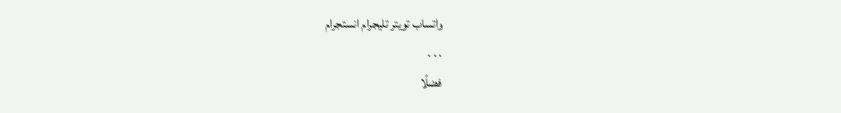واتساب تويتر تليجرام انستجرام
. . .
فضلًا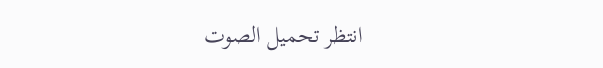انتظر تحميل الصوت